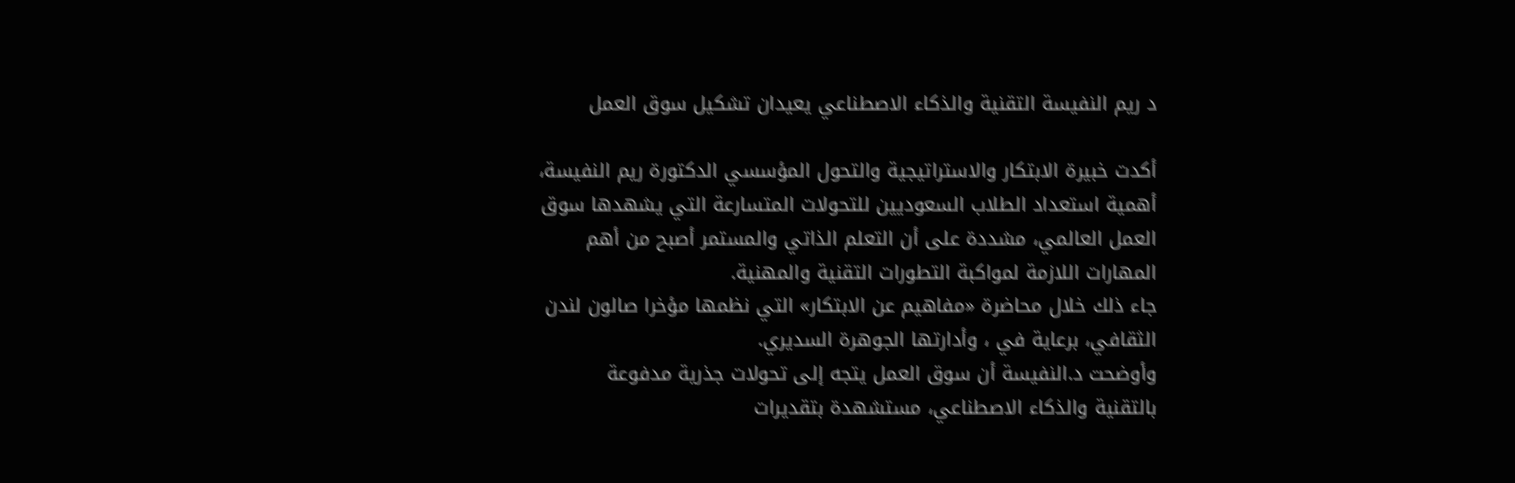د ريم النفيسة التقنية والذكاء الاصطناعي يعيدان تشكيل سوق العمل

أكدت خبيرة الابتكار والاستراتيجية والتحول المؤسسي الدكتورة ريم النفيسة، أهمية استعداد الطلاب السعوديين للتحولات المتسارعة التي يشهدها سوق العمل العالمي، مشددة على أن التعلم الذاتي والمستمر أصبح من أهم المهارات اللازمة لمواكبة التطورات التقنية والمهنية.
جاء ذلك خلال محاضرة «مفاهيم عن الابتكار» التي نظمها مؤخرا صالون لندن الثقافي، برعاية في ، وأدارتها الجوهرة السديري.
وأوضحت د.النفيسة أن سوق العمل يتجه إلى تحولات جذرية مدفوعة بالتقنية والذكاء الاصطناعي، مستشهدة بتقديرات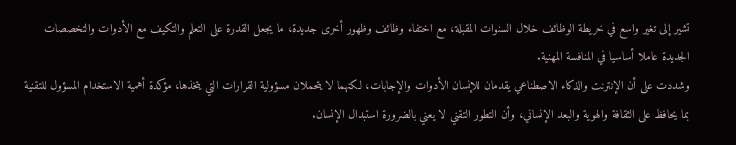تشير إلى تغير واسع في خريطة الوظائف خلال السنوات المقبلة، مع اختفاء وظائف وظهور أخرى جديدة، ما يجعل القدرة على التعلم والتكيف مع الأدوات والتخصصات الجديدة عاملا أساسيا في المنافسة المهنية.
وشددت على أن الإنترنت والذكاء الاصطناعي يقدمان للإنسان الأدوات والإجابات، لكنهما لا يتحملان مسؤولية القرارات التي يتخذها، مؤكدة أهمية الاستخدام المسؤول للتقنية بما يحافظ على الثقافة والهوية والبعد الإنساني، وأن التطور التقني لا يعني بالضرورة استبدال الإنسان.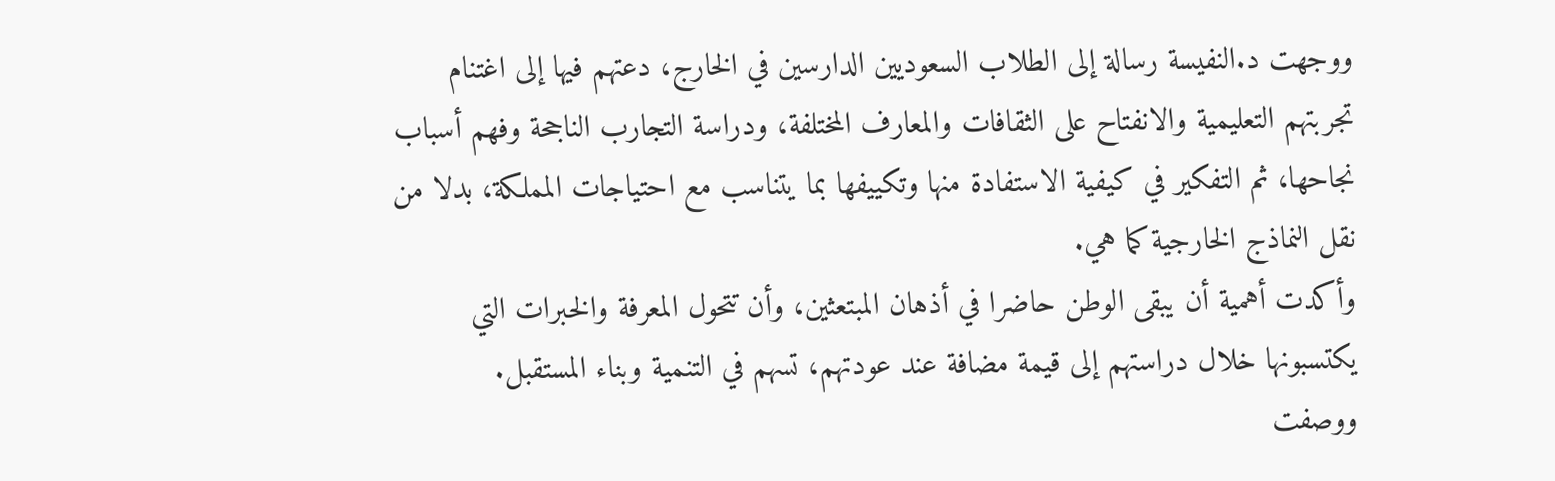ووجهت د.النفيسة رسالة إلى الطلاب السعوديين الدارسين في الخارج، دعتهم فيها إلى اغتنام تجربتهم التعليمية والانفتاح على الثقافات والمعارف المختلفة، ودراسة التجارب الناجحة وفهم أسباب نجاحها، ثم التفكير في كيفية الاستفادة منها وتكييفها بما يتناسب مع احتياجات المملكة، بدلا من نقل النماذج الخارجية كما هي.
وأكدت أهمية أن يبقى الوطن حاضرا في أذهان المبتعثين، وأن تتحول المعرفة والخبرات التي يكتسبونها خلال دراستهم إلى قيمة مضافة عند عودتهم، تسهم في التنمية وبناء المستقبل.
ووصفت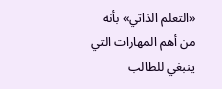«التعلم الذاتي» بأنه من أهم المهارات التي ينبغي للطالب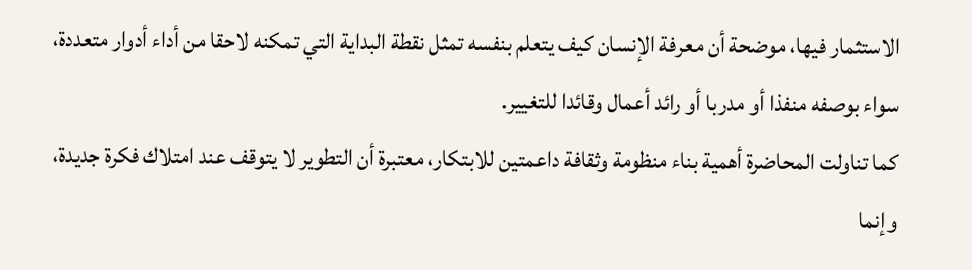الاستثمار فيها، موضحة أن معرفة الإنسان كيف يتعلم بنفسه تمثل نقطة البداية التي تمكنه لاحقا من أداء أدوار متعددة، سواء بوصفه منفذا أو مدربا أو رائد أعمال وقائدا للتغيير.
كما تناولت المحاضرة أهمية بناء منظومة وثقافة داعمتين للابتكار، معتبرة أن التطوير لا يتوقف عند امتلاك فكرة جديدة، وإنما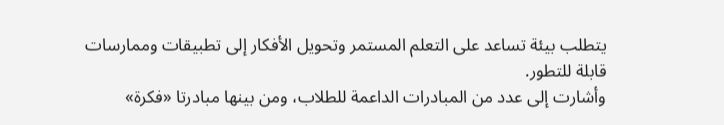يتطلب بيئة تساعد على التعلم المستمر وتحويل الأفكار إلى تطبيقات وممارسات قابلة للتطور.
وأشارت إلى عدد من المبادرات الداعمة للطلاب، ومن بينها مبادرتا «فكرة»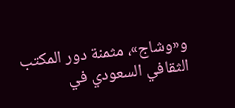و«وشاج»، مثمنة دور المكتب الثقافي السعودي في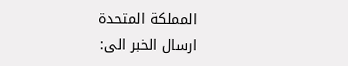المملكة المتحدة
ارسال الخبر الى: